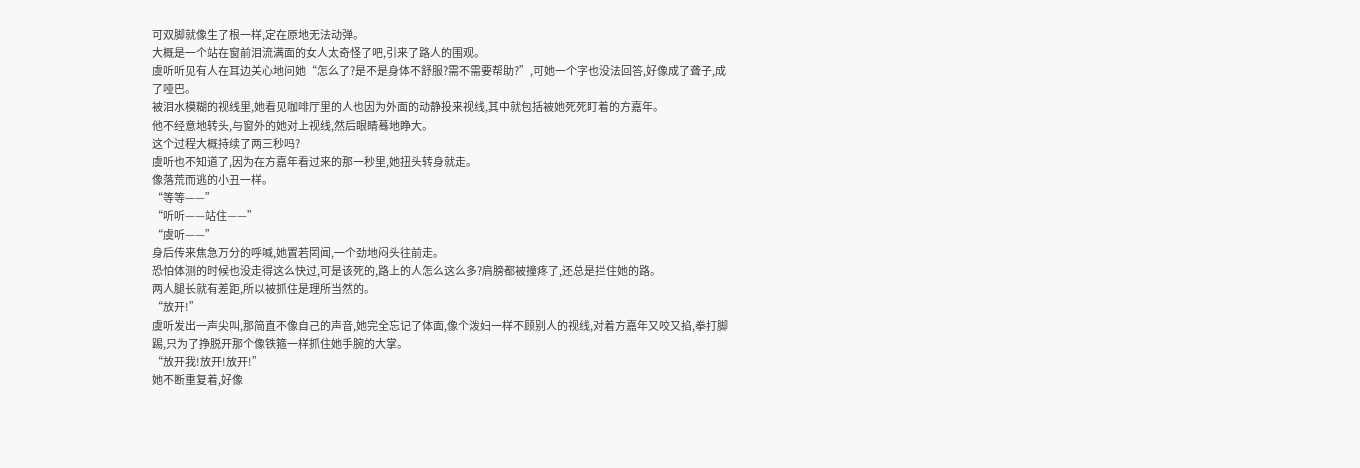可双脚就像生了根一样,定在原地无法动弹。
大概是一个站在窗前泪流满面的女人太奇怪了吧,引来了路人的围观。
虞听听见有人在耳边关心地问她“怎么了?是不是身体不舒服?需不需要帮助?”,可她一个字也没法回答,好像成了聋子,成了哑巴。
被泪水模糊的视线里,她看见咖啡厅里的人也因为外面的动静投来视线,其中就包括被她死死盯着的方嘉年。
他不经意地转头,与窗外的她对上视线,然后眼睛蓦地睁大。
这个过程大概持续了两三秒吗?
虞听也不知道了,因为在方嘉年看过来的那一秒里,她扭头转身就走。
像落荒而逃的小丑一样。
“等等——”
“听听——站住——”
“虞听——”
身后传来焦急万分的呼喊,她置若罔闻,一个劲地闷头往前走。
恐怕体测的时候也没走得这么快过,可是该死的,路上的人怎么这么多?肩膀都被撞疼了,还总是拦住她的路。
两人腿长就有差距,所以被抓住是理所当然的。
“放开!”
虞听发出一声尖叫,那简直不像自己的声音,她完全忘记了体面,像个泼妇一样不顾别人的视线,对着方嘉年又咬又掐,拳打脚踢,只为了挣脱开那个像铁箍一样抓住她手腕的大掌。
“放开我!放开!放开!”
她不断重复着,好像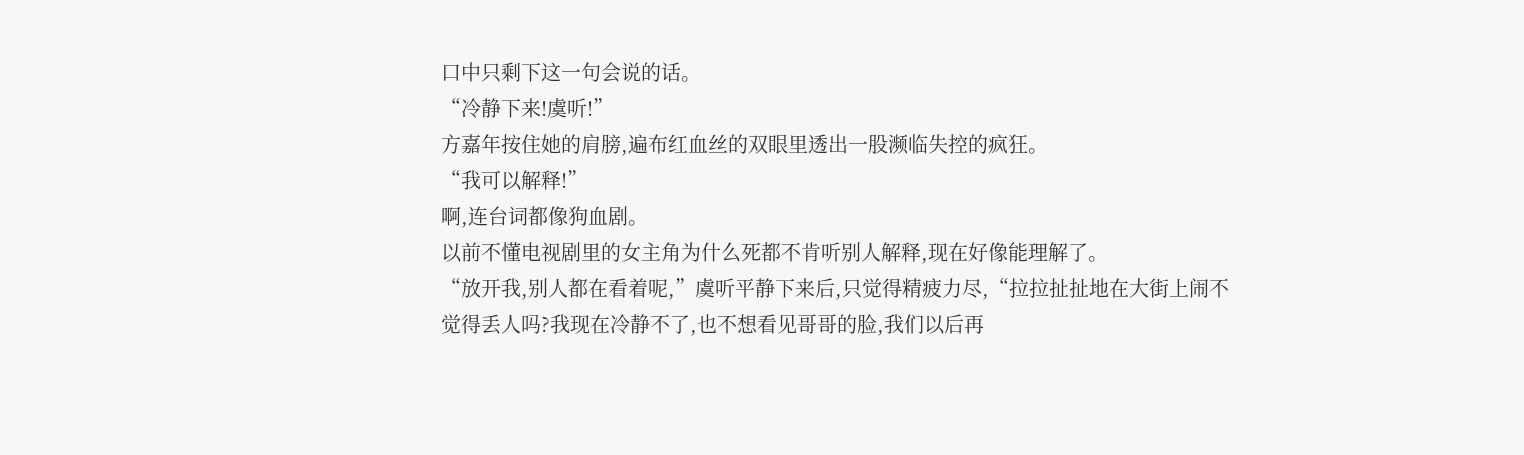口中只剩下这一句会说的话。
“冷静下来!虞听!”
方嘉年按住她的肩膀,遍布红血丝的双眼里透出一股濒临失控的疯狂。
“我可以解释!”
啊,连台词都像狗血剧。
以前不懂电视剧里的女主角为什么死都不肯听别人解释,现在好像能理解了。
“放开我,别人都在看着呢,”虞听平静下来后,只觉得精疲力尽,“拉拉扯扯地在大街上闹不觉得丢人吗?我现在冷静不了,也不想看见哥哥的脸,我们以后再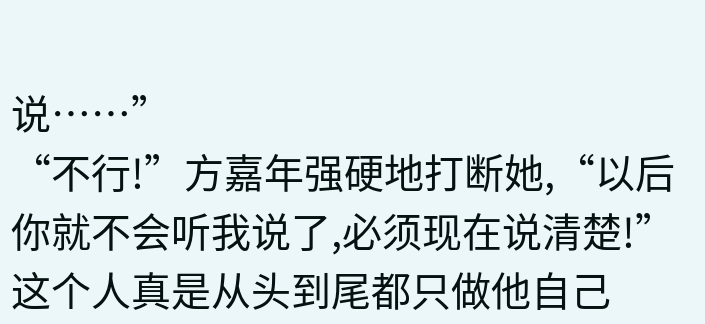说……”
“不行!”方嘉年强硬地打断她,“以后你就不会听我说了,必须现在说清楚!”
这个人真是从头到尾都只做他自己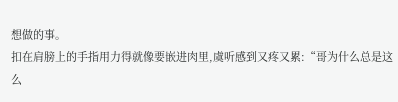想做的事。
扣在肩膀上的手指用力得就像要嵌进肉里,虞听感到又疼又累:“哥为什么总是这么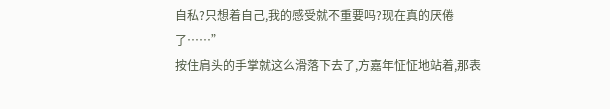自私?只想着自己,我的感受就不重要吗?现在真的厌倦了……”
按住肩头的手掌就这么滑落下去了,方嘉年怔怔地站着,那表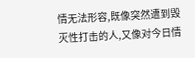情无法形容,既像突然遭到毁灭性打击的人,又像对今日情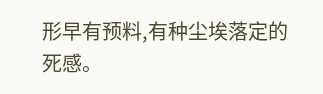形早有预料,有种尘埃落定的死感。